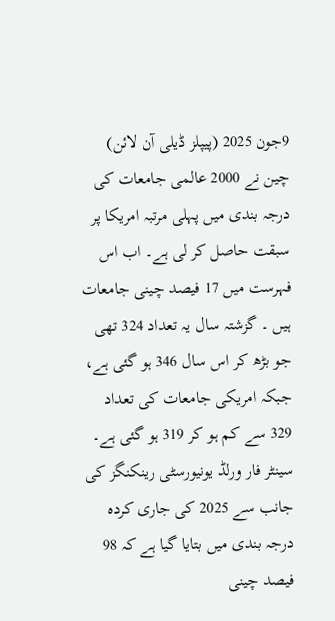9جون 2025 (پیپلز ڈیلی آن لائن) چین نے 2000 عالمی جامعات کی درجہ بندی میں پہلی مرتبہ امریکا پر سبقت حاصل کر لی ہے۔ اب اس فہرست میں 17 فیصد چینی جامعات ہیں ۔ گزشتہ سال یہ تعداد 324 تھی جو بڑھ کر اس سال 346 ہو گئی ہے، جبکہ امریکی جامعات کی تعداد 329 سے کم ہو کر 319 ہو گئی ہے۔
سینٹر فار ورلڈ یونیورسٹی رینکنگز کی جانب سے 2025 کی جاری کردہ درجہ بندی میں بتایا گیا ہے کہ 98 فیصد چینی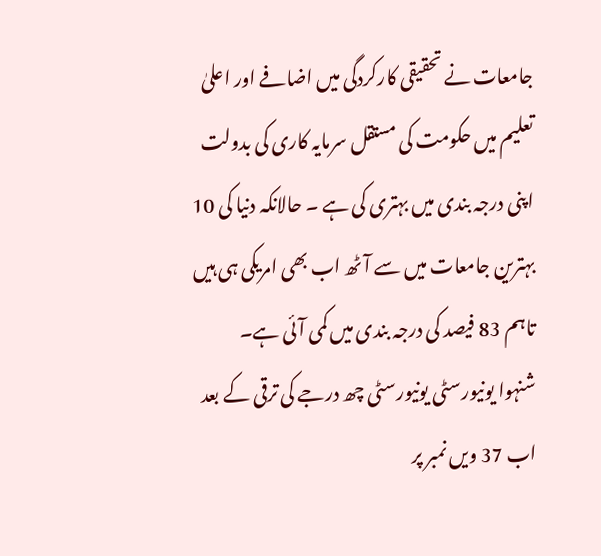جامعات نے تحقیقی کارکردگی میں اضافے اور اعلیٰ تعلیم میں حکومت کی مستقل سرمایہ کاری کی بدولت اپنی درجہ بندی میں بہتری کی ہے ۔ حالانکہ دنیا کی 10 بہترین جامعات میں سے آٹھ اب بھی امریکی ہی ہیں تاہم 83 فیصد کی درجہ بندی میں کمی آئی ہے۔
شنہوا یونیورسٹی یونیورسٹی چھ درجے کی ترقی کے بعد اب 37 ویں نمبر پر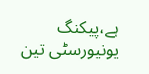ہے،پیکنگ یونیورسٹی تین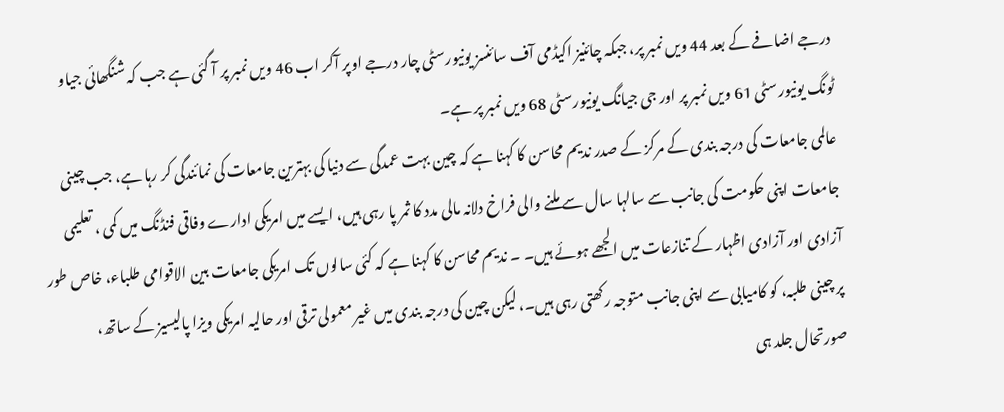درجے اضافے کے بعد 44 ویں نمبر پر، جبکہ چائنیز اکیڈمی آف سائنسز یونیورسٹی چار درجے اوپر آکر اب 46 ویں نمبر پر آ گئی ہے جب کہ شنگھائی جیاو ٹونگ یونیورسٹی 61 ویں نمبر پر اور جی جیانگ یونیورسٹی 68 ویں نمبر پر ہے۔
عالمی جامعات کی درجہ بندی کے مرکز کے صدر ندیم محاسن کا کہنا ہے کہ چین بہت عمدگی سے دنیا کی بہترین جامعات کی نمائندگی کر رہا ہے، جب چینی جامعات اپنی حکومت کی جانب سے سالہا سال سے ملنے والی فراخ دلانہ مالی مدد کا ثمر پا رہی ہیں، ایسے میں امریکی ادارے وفاقی فنڈنگ میں کمی ، تعلیمی آزادی اور آزادی اظہار کے تنازعات میں الجھے ہوئے ہیں۔ ۔ ندیم محاسن کا کہنا ہے کہ کئی سالوں تک امریکی جامعات بین الاقوامی طلباء، خاص طور پر چینی طلبہ، کو کامیابی سے اپنی جانب متوجہ رکھتی رہی ہیں۔، لیکن چین کی درجہ بندی میں غیر معمولی ترقی اور حالیہ امریکی ویزا پالیسیز کے ساتھ، صورتحال جلد ہی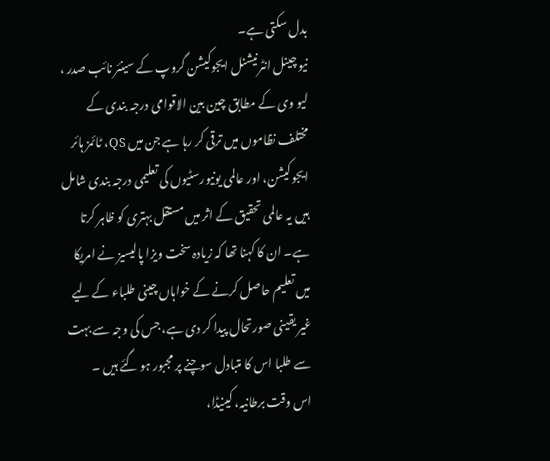بدل سکتی ہے۔
نیو چینل انٹرنیشنل ایجوکیشن گروپ کے سینئر نائب صدر ، لیو وی کے مطابق چین بین الاقوامی درجہ بندی کے مختلف نظاموں میں ترقی کر رہا ہے جن میں QS، ٹائمز ہائر ایجوکیشن، اور عالمی یونیورسٹیوں کی تعلیمی درجہ بندی شامل ہیں یہ عالمی تحقیق کے اثر میں مستقل بہتری کو ظاہر کرتا ہے۔ ان کا کہنا تھا کہ زیادہ سخت ویزا پالیسیز نے امریکا میں تعلیم حاصل کرنے کے خواہاں چینی طلباء کے لیے غیر یقینی صورتحال پیدا کر دی ہے، جس کی وجہ سے بہت سے طلبا اس کا متبادل سوچنے پر مجبور ہو گئے ہیں ۔
اس وقت برطانیہ، کینیڈا،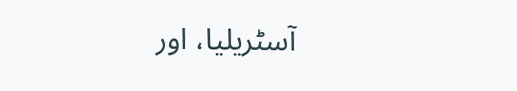آسٹریلیا، اور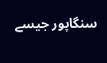سنگاپور جیسے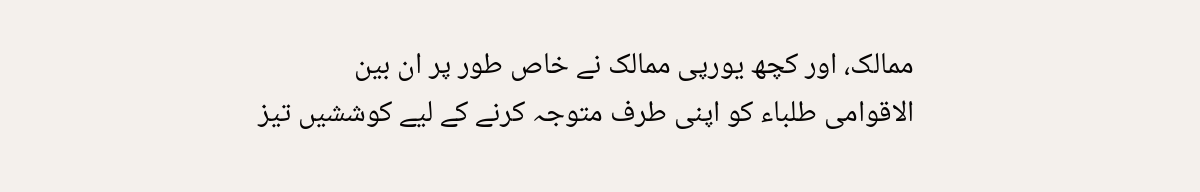ممالک، اور کچھ یورپی ممالک نے خاص طور پر ان بین الاقوامی طلباء کو اپنی طرف متوجہ کرنے کے لیے کوششیں تیز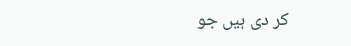کر دی ہیں جو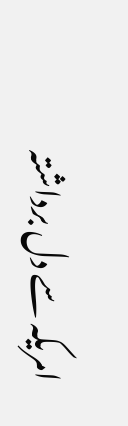امریکہ سے دل برداشتہ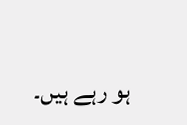ہو رہے ہیں۔